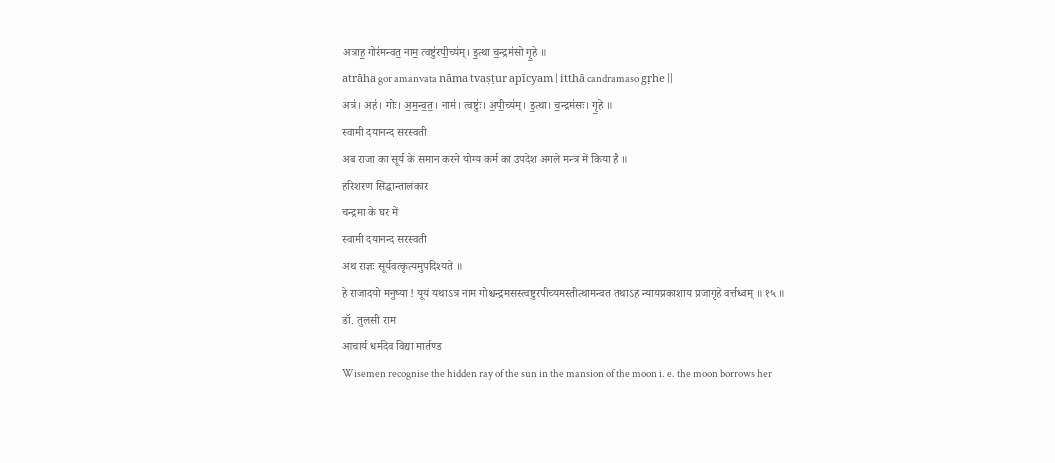अत्राह॒ गोर॑मन्वत॒ नाम॒ त्वष्टु॑रपी॒च्य॑म्। इ॒त्था च॒न्द्रम॑सो गृ॒हे ॥
atrāha gor amanvata nāma tvaṣṭur apīcyam | itthā candramaso gṛhe ||
अत्र॑। अह॑। गोः। अ॒म॒न्व॒त॒। नाम॑। त्वष्टुः॑। अ॒पी॒च्य॑म्। इ॒त्था। च॒न्द्रम॑सः। गृ॒हे ॥
स्वामी दयानन्द सरस्वती
अब राजा का सूर्य के समान करने योग्य कर्म का उपदेश अगले मन्त्र में किया है ॥
हरिशरण सिद्धान्तालंकार
चन्द्रमा के घर में
स्वामी दयानन्द सरस्वती
अथ राज्ञः सूर्यवत्कृत्यमुपदिश्यते ॥
हे राजादयो मनुष्या ! यूयं यथाऽत्र नाम गोश्चन्द्रमसस्त्वष्टुरपीच्यमस्तीत्थामन्वत तथाऽह न्यायप्रकाशाय प्रजागृहे वर्त्तध्वम् ॥ १५ ॥
डॉ. तुलसी राम
आचार्य धर्मदेव विद्या मार्तण्ड
Wisemen recognise the hidden ray of the sun in the mansion of the moon i. e. the moon borrows her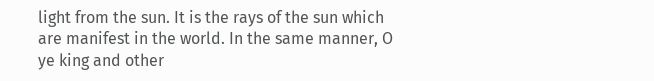light from the sun. It is the rays of the sun which are manifest in the world. In the same manner, O ye king and other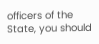officers of the State, you should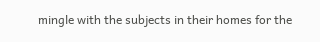mingle with the subjects in their homes for the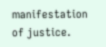manifestation of justice.